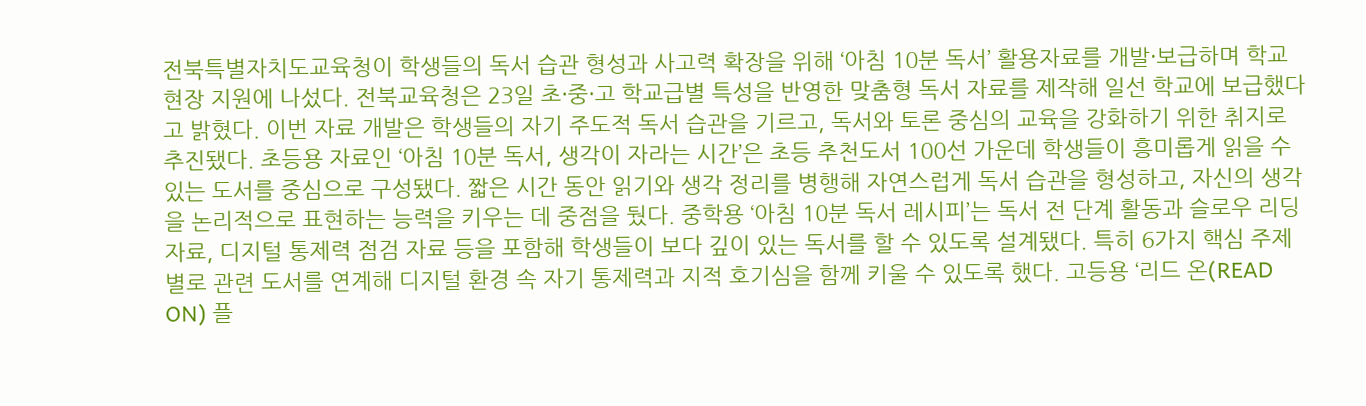전북특별자치도교육청이 학생들의 독서 습관 형성과 사고력 확장을 위해 ‘아침 10분 독서’ 활용자료를 개발·보급하며 학교 현장 지원에 나섰다. 전북교육청은 23일 초·중·고 학교급별 특성을 반영한 맞춤형 독서 자료를 제작해 일선 학교에 보급했다고 밝혔다. 이번 자료 개발은 학생들의 자기 주도적 독서 습관을 기르고, 독서와 토론 중심의 교육을 강화하기 위한 취지로 추진됐다. 초등용 자료인 ‘아침 10분 독서, 생각이 자라는 시간’은 초등 추천도서 100선 가운데 학생들이 흥미롭게 읽을 수 있는 도서를 중심으로 구성됐다. 짧은 시간 동안 읽기와 생각 정리를 병행해 자연스럽게 독서 습관을 형성하고, 자신의 생각을 논리적으로 표현하는 능력을 키우는 데 중점을 뒀다. 중학용 ‘아침 10분 독서 레시피’는 독서 전 단계 활동과 슬로우 리딩 자료, 디지털 통제력 점검 자료 등을 포함해 학생들이 보다 깊이 있는 독서를 할 수 있도록 설계됐다. 특히 6가지 핵심 주제별로 관련 도서를 연계해 디지털 환경 속 자기 통제력과 지적 호기심을 함께 키울 수 있도록 했다. 고등용 ‘리드 온(READ ON) 플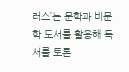러스’는 문학과 비문학 도서를 활용해 독서를 토론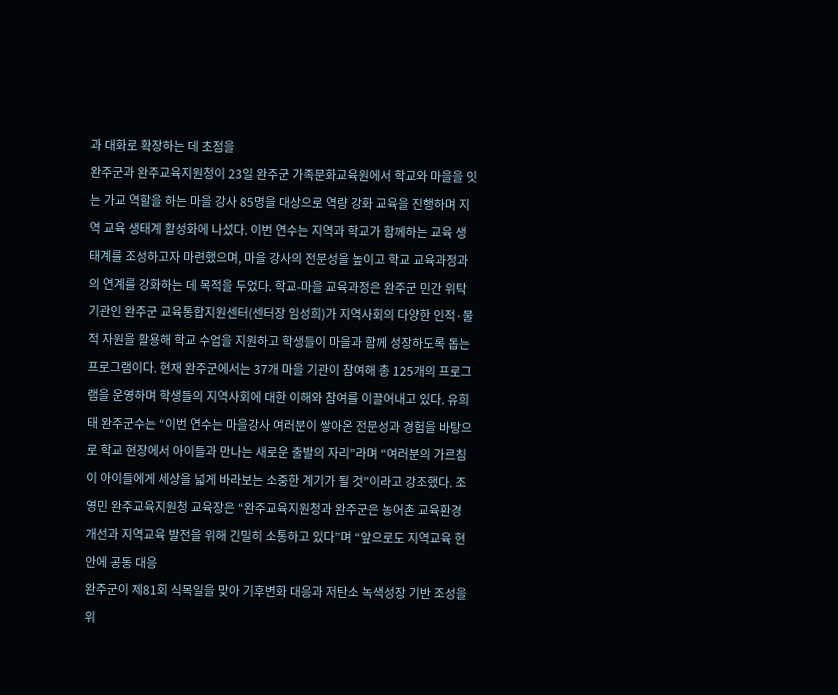과 대화로 확장하는 데 초점을
완주군과 완주교육지원청이 23일 완주군 가족문화교육원에서 학교와 마을을 잇는 가교 역할을 하는 마을 강사 85명을 대상으로 역량 강화 교육을 진행하며 지역 교육 생태계 활성화에 나섰다. 이번 연수는 지역과 학교가 함께하는 교육 생태계를 조성하고자 마련했으며, 마을 강사의 전문성을 높이고 학교 교육과정과의 연계를 강화하는 데 목적을 두었다. 학교-마을 교육과정은 완주군 민간 위탁 기관인 완주군 교육통합지원센터(센터장 임성희)가 지역사회의 다양한 인적·물적 자원을 활용해 학교 수업을 지원하고 학생들이 마을과 함께 성장하도록 돕는 프로그램이다. 현재 완주군에서는 37개 마을 기관이 참여해 총 125개의 프로그램을 운영하며 학생들의 지역사회에 대한 이해와 참여를 이끌어내고 있다. 유희태 완주군수는 “이번 연수는 마을강사 여러분이 쌓아온 전문성과 경험을 바탕으로 학교 현장에서 아이들과 만나는 새로운 출발의 자리”라며 “여러분의 가르침이 아이들에게 세상을 넓게 바라보는 소중한 계기가 될 것”이라고 강조했다. 조영민 완주교육지원청 교육장은 “완주교육지원청과 완주군은 농어촌 교육환경 개선과 지역교육 발전을 위해 긴밀히 소통하고 있다”며 “앞으로도 지역교육 현안에 공동 대응
완주군이 제81회 식목일을 맞아 기후변화 대응과 저탄소 녹색성장 기반 조성을 위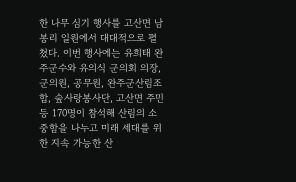한 나무 심기 행사를 고산면 남봉리 일원에서 대대적으로 펼쳤다. 이번 행사에는 유희태 완주군수와 유의식 군의회 의장, 군의원, 공무원, 완주군산림조합, 숲사랑봉사단, 고산면 주민 등 170명이 참석해 산림의 소중함을 나누고 미래 세대를 위한 지속 가능한 산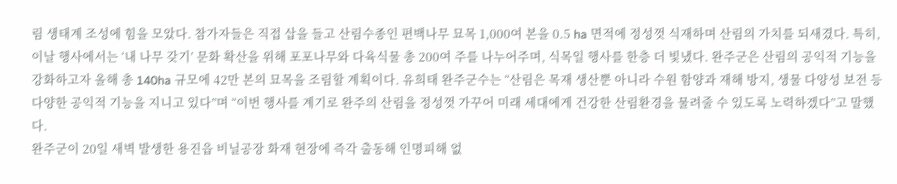림 생태계 조성에 힘을 모았다. 참가자들은 직접 삽을 들고 산림수종인 편백나무 묘목 1,000여 본을 0.5 ha 면적에 정성껏 식재하며 산림의 가치를 되새겼다. 특히, 이날 행사에서는 ‘내 나무 갖기’ 문화 확산을 위해 포포나무와 다육식물 총 200여 주를 나누어주며, 식목일 행사를 한층 더 빛냈다. 완주군은 산림의 공익적 기능을 강화하고자 올해 총 140ha 규모에 42만 본의 묘목을 조림할 계획이다. 유희태 완주군수는 “산림은 목재 생산뿐 아니라 수원 함양과 재해 방지, 생물 다양성 보전 등 다양한 공익적 기능을 지니고 있다”며 “이번 행사를 계기로 완주의 산림을 정성껏 가꾸어 미래 세대에게 건강한 산림환경을 물려줄 수 있도록 노력하겠다”고 말했다.
완주군이 20일 새벽 발생한 용진읍 비닐공장 화재 현장에 즉각 출동해 인명피해 없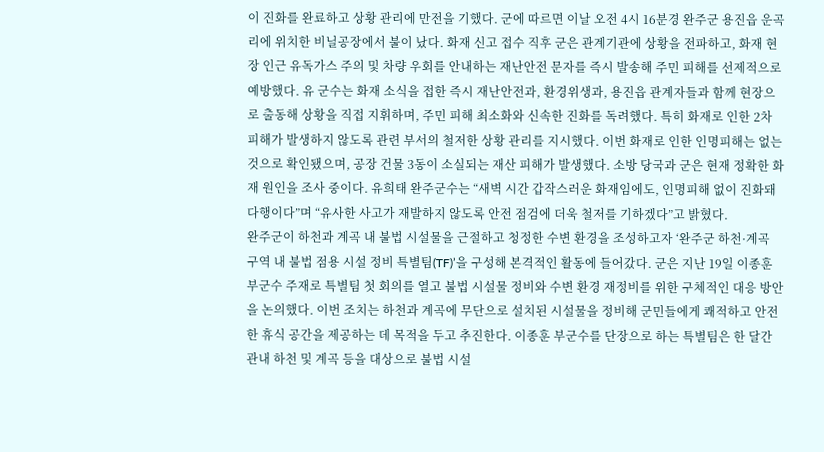이 진화를 완료하고 상황 관리에 만전을 기했다. 군에 따르면 이날 오전 4시 16분경 완주군 용진읍 운곡리에 위치한 비닐공장에서 불이 났다. 화재 신고 접수 직후 군은 관계기관에 상황을 전파하고, 화재 현장 인근 유독가스 주의 및 차량 우회를 안내하는 재난안전 문자를 즉시 발송해 주민 피해를 선제적으로 예방했다. 유 군수는 화재 소식을 접한 즉시 재난안전과, 환경위생과, 용진읍 관계자들과 함께 현장으로 출동해 상황을 직접 지휘하며, 주민 피해 최소화와 신속한 진화를 독려했다. 특히 화재로 인한 2차 피해가 발생하지 않도록 관련 부서의 철저한 상황 관리를 지시했다. 이번 화재로 인한 인명피해는 없는 것으로 확인됐으며, 공장 건물 3동이 소실되는 재산 피해가 발생했다. 소방 당국과 군은 현재 정확한 화재 원인을 조사 중이다. 유희태 완주군수는 “새벽 시간 갑작스러운 화재임에도, 인명피해 없이 진화돼 다행이다”며 “유사한 사고가 재발하지 않도록 안전 점검에 더욱 철저를 기하겠다”고 밝혔다.
완주군이 하천과 계곡 내 불법 시설물을 근절하고 청정한 수변 환경을 조성하고자 ‘완주군 하천·계곡 구역 내 불법 점용 시설 정비 특별팀(TF)’을 구성해 본격적인 활동에 들어갔다. 군은 지난 19일 이종훈 부군수 주재로 특별팀 첫 회의를 열고 불법 시설물 정비와 수변 환경 재정비를 위한 구체적인 대응 방안을 논의했다. 이번 조치는 하천과 계곡에 무단으로 설치된 시설물을 정비해 군민들에게 쾌적하고 안전한 휴식 공간을 제공하는 데 목적을 두고 추진한다. 이종훈 부군수를 단장으로 하는 특별팀은 한 달간 관내 하천 및 계곡 등을 대상으로 불법 시설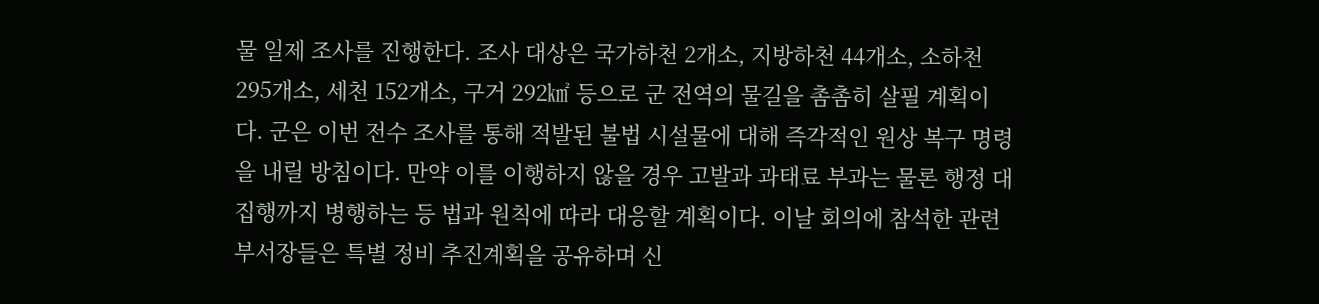물 일제 조사를 진행한다. 조사 대상은 국가하천 2개소, 지방하천 44개소, 소하천 295개소, 세천 152개소, 구거 292㎢ 등으로 군 전역의 물길을 촘촘히 살필 계획이다. 군은 이번 전수 조사를 통해 적발된 불법 시설물에 대해 즉각적인 원상 복구 명령을 내릴 방침이다. 만약 이를 이행하지 않을 경우 고발과 과태료 부과는 물론 행정 대집행까지 병행하는 등 법과 원칙에 따라 대응할 계획이다. 이날 회의에 참석한 관련 부서장들은 특별 정비 추진계획을 공유하며 신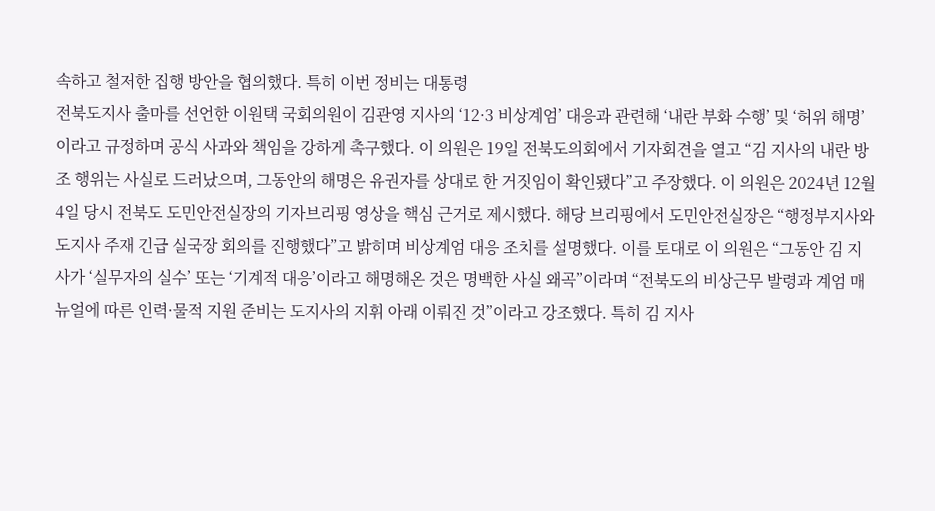속하고 철저한 집행 방안을 협의했다. 특히 이번 정비는 대통령
전북도지사 출마를 선언한 이원택 국회의원이 김관영 지사의 ‘12·3 비상계엄’ 대응과 관련해 ‘내란 부화 수행’ 및 ‘허위 해명’이라고 규정하며 공식 사과와 책임을 강하게 촉구했다. 이 의원은 19일 전북도의회에서 기자회견을 열고 “김 지사의 내란 방조 행위는 사실로 드러났으며, 그동안의 해명은 유권자를 상대로 한 거짓임이 확인됐다”고 주장했다. 이 의원은 2024년 12월 4일 당시 전북도 도민안전실장의 기자브리핑 영상을 핵심 근거로 제시했다. 해당 브리핑에서 도민안전실장은 “행정부지사와 도지사 주재 긴급 실국장 회의를 진행했다”고 밝히며 비상계엄 대응 조치를 설명했다. 이를 토대로 이 의원은 “그동안 김 지사가 ‘실무자의 실수’ 또는 ‘기계적 대응’이라고 해명해온 것은 명백한 사실 왜곡”이라며 “전북도의 비상근무 발령과 계엄 매뉴얼에 따른 인력·물적 지원 준비는 도지사의 지휘 아래 이뤄진 것”이라고 강조했다. 특히 김 지사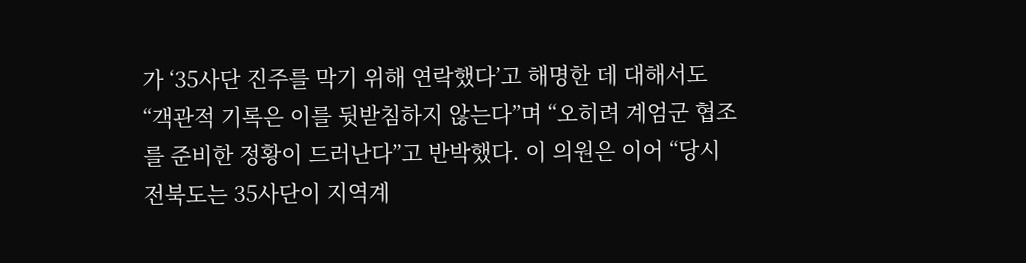가 ‘35사단 진주를 막기 위해 연락했다’고 해명한 데 대해서도 “객관적 기록은 이를 뒷받침하지 않는다”며 “오히려 계엄군 협조를 준비한 정황이 드러난다”고 반박했다. 이 의원은 이어 “당시 전북도는 35사단이 지역계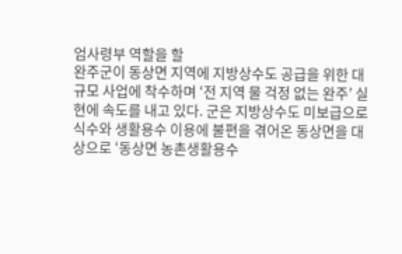엄사령부 역할을 할
완주군이 동상면 지역에 지방상수도 공급을 위한 대규모 사업에 착수하며 ‘전 지역 물 걱정 없는 완주’ 실현에 속도를 내고 있다. 군은 지방상수도 미보급으로 식수와 생활용수 이용에 불편을 겪어온 동상면을 대상으로 ‘동상면 농촌생활용수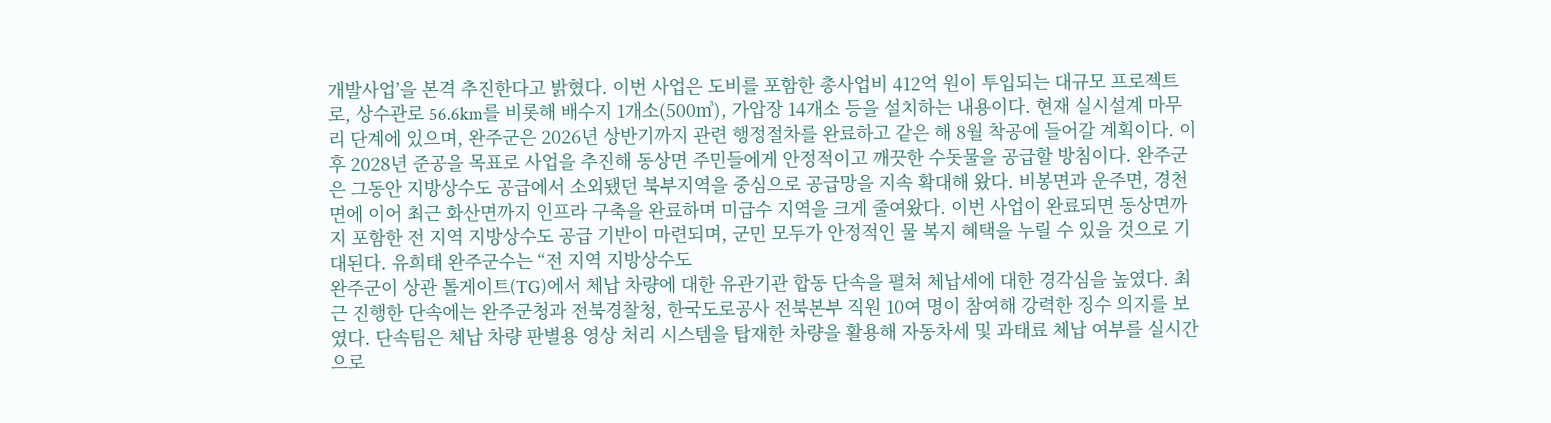개발사업’을 본격 추진한다고 밝혔다. 이번 사업은 도비를 포함한 총사업비 412억 원이 투입되는 대규모 프로젝트로, 상수관로 56.6km를 비롯해 배수지 1개소(500㎥), 가압장 14개소 등을 설치하는 내용이다. 현재 실시설계 마무리 단계에 있으며, 완주군은 2026년 상반기까지 관련 행정절차를 완료하고 같은 해 8월 착공에 들어갈 계획이다. 이후 2028년 준공을 목표로 사업을 추진해 동상면 주민들에게 안정적이고 깨끗한 수돗물을 공급할 방침이다. 완주군은 그동안 지방상수도 공급에서 소외됐던 북부지역을 중심으로 공급망을 지속 확대해 왔다. 비봉면과 운주면, 경천면에 이어 최근 화산면까지 인프라 구축을 완료하며 미급수 지역을 크게 줄여왔다. 이번 사업이 완료되면 동상면까지 포함한 전 지역 지방상수도 공급 기반이 마련되며, 군민 모두가 안정적인 물 복지 혜택을 누릴 수 있을 것으로 기대된다. 유희태 완주군수는 “전 지역 지방상수도
완주군이 상관 톨게이트(TG)에서 체납 차량에 대한 유관기관 합동 단속을 펼쳐 체납세에 대한 경각심을 높였다. 최근 진행한 단속에는 완주군청과 전북경찰청, 한국도로공사 전북본부 직원 10여 명이 참여해 강력한 징수 의지를 보였다. 단속팀은 체납 차량 판별용 영상 처리 시스템을 탑재한 차량을 활용해 자동차세 및 과태료 체납 여부를 실시간으로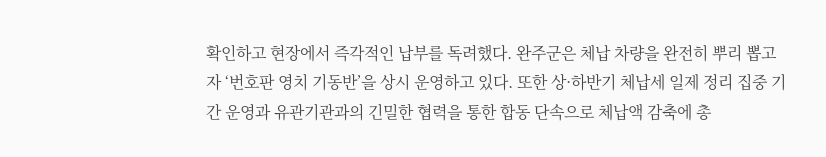확인하고 현장에서 즉각적인 납부를 독려했다. 완주군은 체납 차량을 완전히 뿌리 뽑고자 ‘번호판 영치 기동반’을 상시 운영하고 있다. 또한 상·하반기 체납세 일제 정리 집중 기간 운영과 유관기관과의 긴밀한 협력을 통한 합동 단속으로 체납액 감축에 총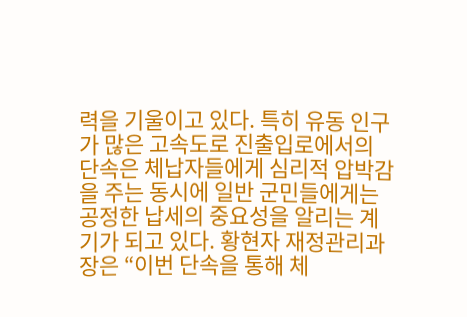력을 기울이고 있다. 특히 유동 인구가 많은 고속도로 진출입로에서의 단속은 체납자들에게 심리적 압박감을 주는 동시에 일반 군민들에게는 공정한 납세의 중요성을 알리는 계기가 되고 있다. 황현자 재정관리과장은 “이번 단속을 통해 체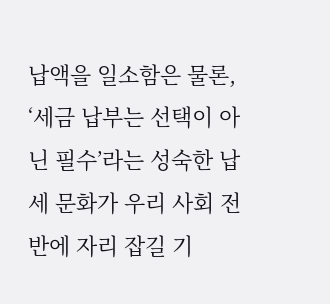납액을 일소함은 물론, ‘세금 납부는 선택이 아닌 필수’라는 성숙한 납세 문화가 우리 사회 전반에 자리 잡길 기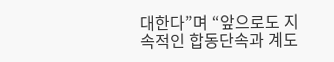대한다”며 “앞으로도 지속적인 합동단속과 계도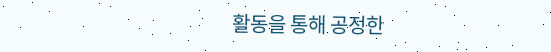활동을 통해 공정한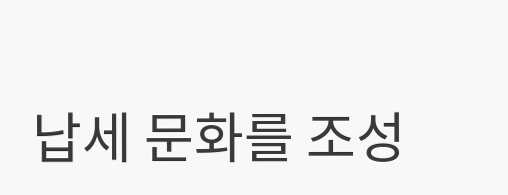납세 문화를 조성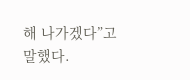해 나가겠다”고 말했다.